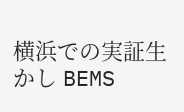横浜での実証生かし BEMS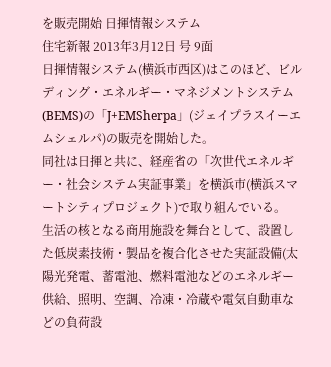を販売開始 日揮情報システム
住宅新報 2013年3月12日 号 9面
日揮情報システム(横浜市西区)はこのほど、ビルディング・エネルギー・マネジメントシステム(BEMS)の「J+EMSherpa」(ジェイプラスイーエムシェルパ)の販売を開始した。
同社は日揮と共に、経産省の「次世代エネルギー・社会システム実証事業」を横浜市(横浜スマートシティプロジェクト)で取り組んでいる。
生活の核となる商用施設を舞台として、設置した低炭素技術・製品を複合化させた実証設備(太陽光発電、蓄電池、燃料電池などのエネルギー供給、照明、空調、冷凍・冷蔵や電気自動車などの負荷設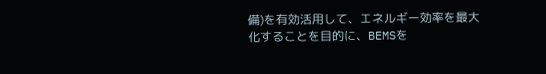備)を有効活用して、エネルギー効率を最大化することを目的に、BEMSを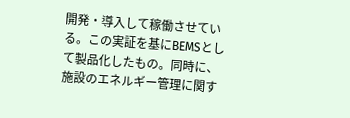開発・導入して稼働させている。この実証を基にBEMSとして製品化したもの。同時に、施設のエネルギー管理に関す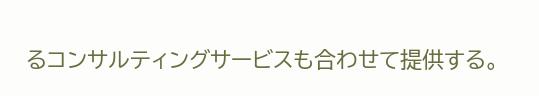るコンサルティングサービスも合わせて提供する。